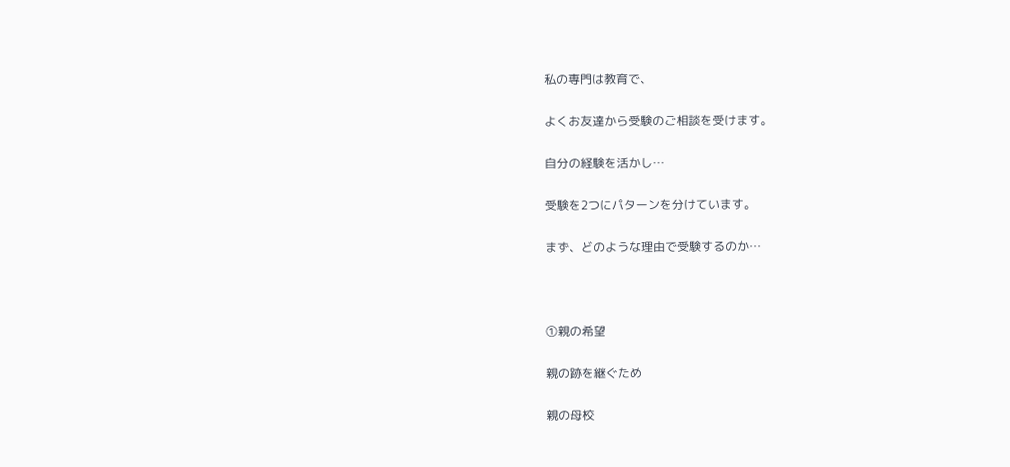私の専門は教育で、

よくお友達から受験のご相談を受けます。

自分の経験を活かし…

受験を2つにパターンを分けています。

まず、どのような理由で受験するのか…



①親の希望

親の跡を継ぐため

親の母校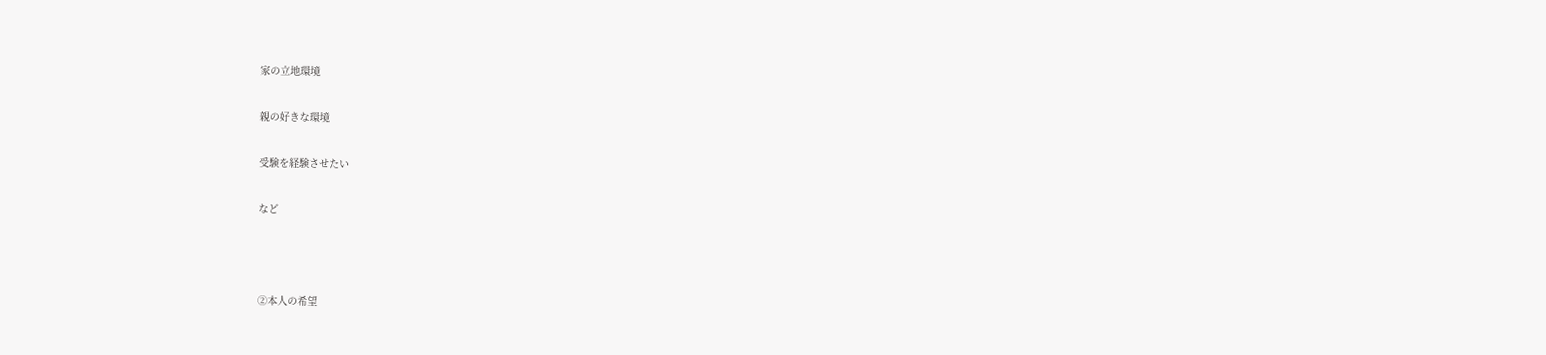家の立地環境

親の好きな環境

受験を経験させたい

など



②本人の希望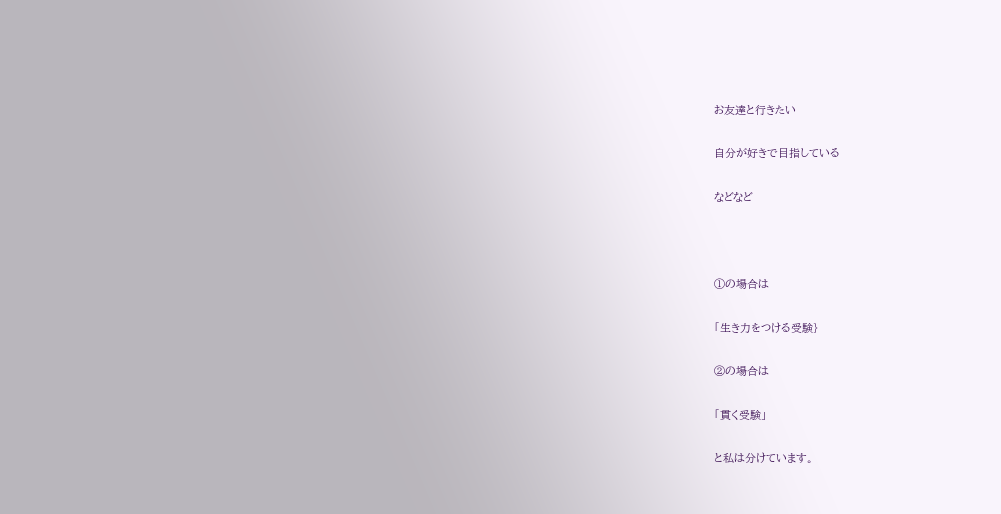お友達と行きたい

自分が好きで目指している

などなど



①の場合は

「生き力をつける受験}

②の場合は

「貫く受験」

と私は分けています。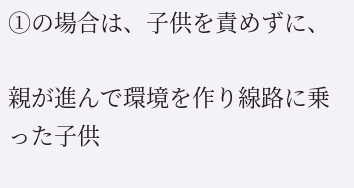①の場合は、子供を責めずに、

親が進んで環境を作り線路に乗った子供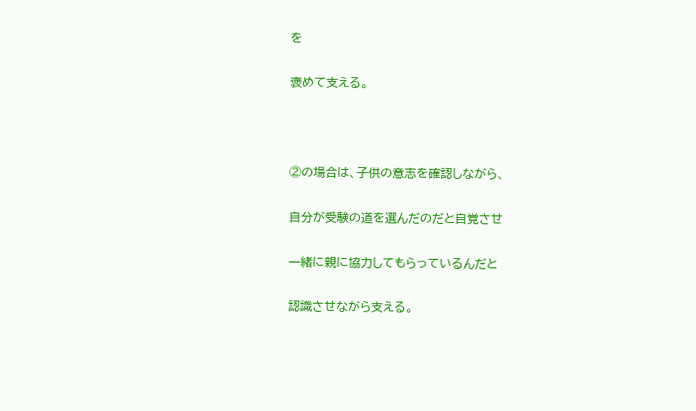を

褒めて支える。



②の場合は、子供の意志を確認しながら、

自分が受験の道を選んだのだと自覚させ

一緒に親に協力してもらっているんだと

認識させながら支える。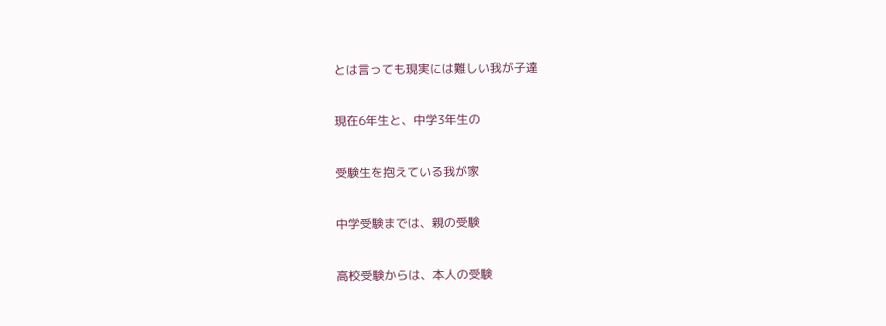とは言っても現実には難しい我が子達

現在6年生と、中学3年生の

受験生を抱えている我が家

中学受験までは、親の受験

高校受験からは、本人の受験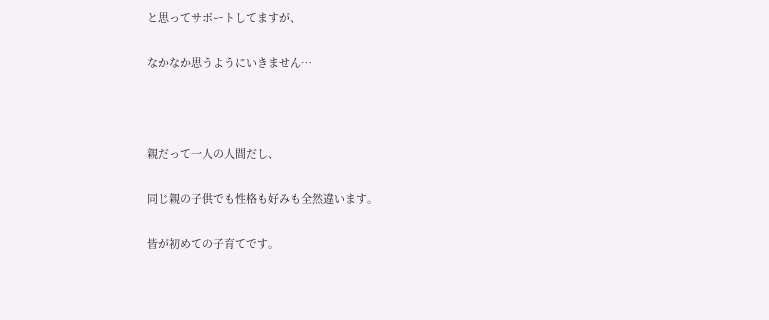と思ってサポートしてますが、

なかなか思うようにいきません…



親だって一人の人間だし、

同じ親の子供でも性格も好みも全然違います。

皆が初めての子育てです。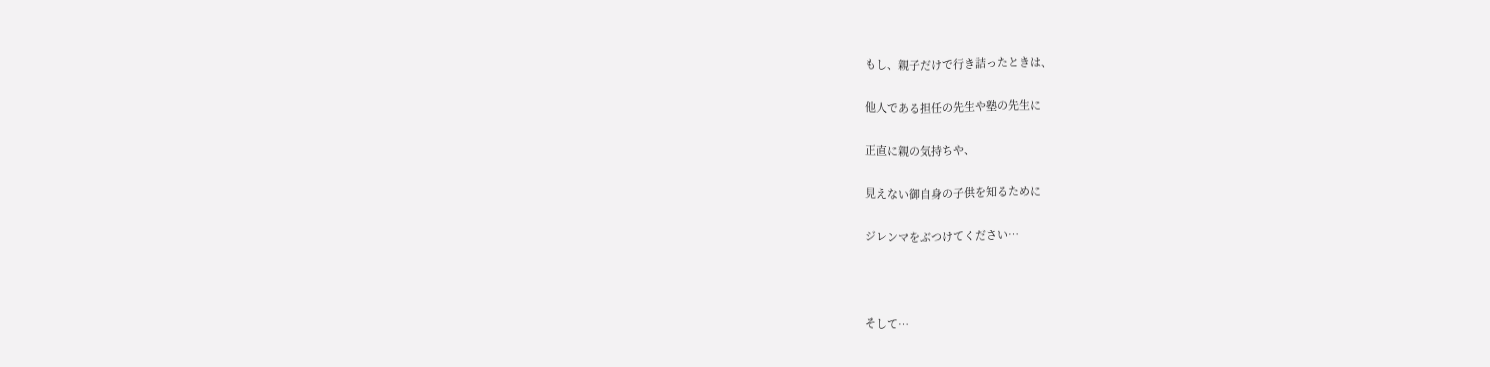もし、親子だけで行き詰ったときは、

他人である担任の先生や塾の先生に

正直に親の気持ちや、

見えない御自身の子供を知るために

ジレンマをぶつけてください…



そして…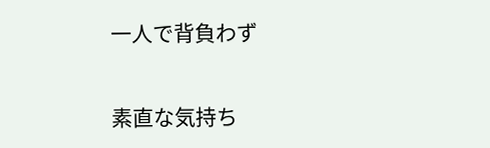一人で背負わず

素直な気持ち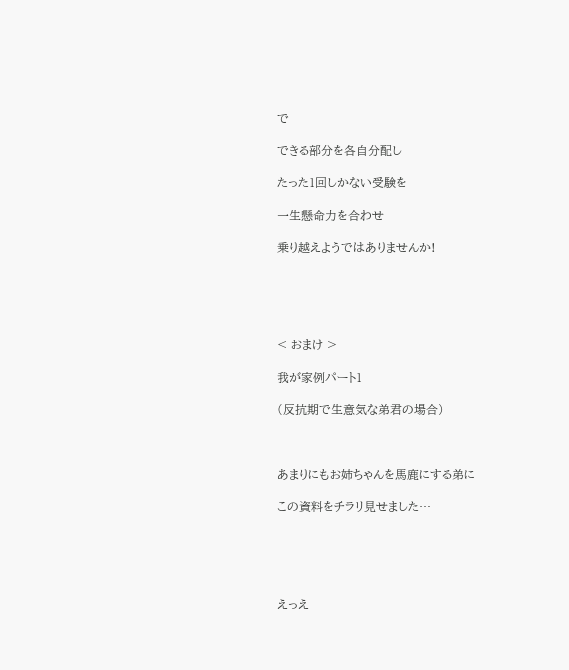で

できる部分を各自分配し

たった1回しかない受験を

一生懸命力を合わせ

乗り越えようではありませんか!





< おまけ >

我が家例パート1

(反抗期で生意気な弟君の場合)



あまりにもお姉ちゃんを馬鹿にする弟に

この資料をチラリ見せました…





えっえ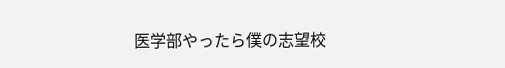医学部やったら僕の志望校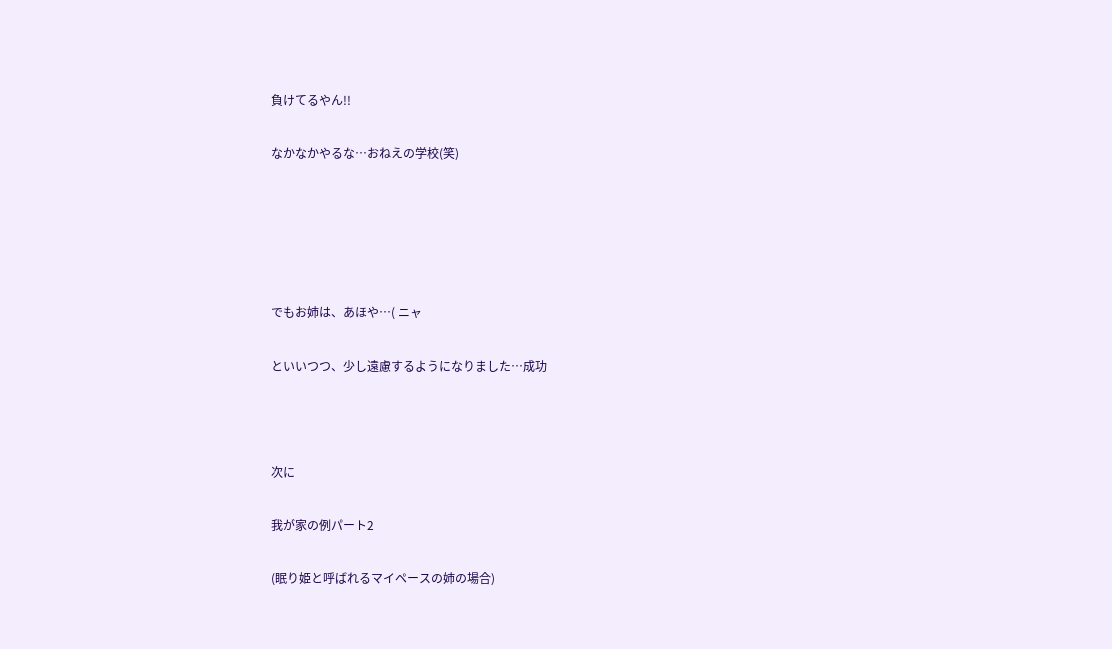負けてるやん!!

なかなかやるな…おねえの学校(笑)





でもお姉は、あほや…( ニャ

といいつつ、少し遠慮するようになりました…成功



次に

我が家の例パート2

(眠り姫と呼ばれるマイペースの姉の場合)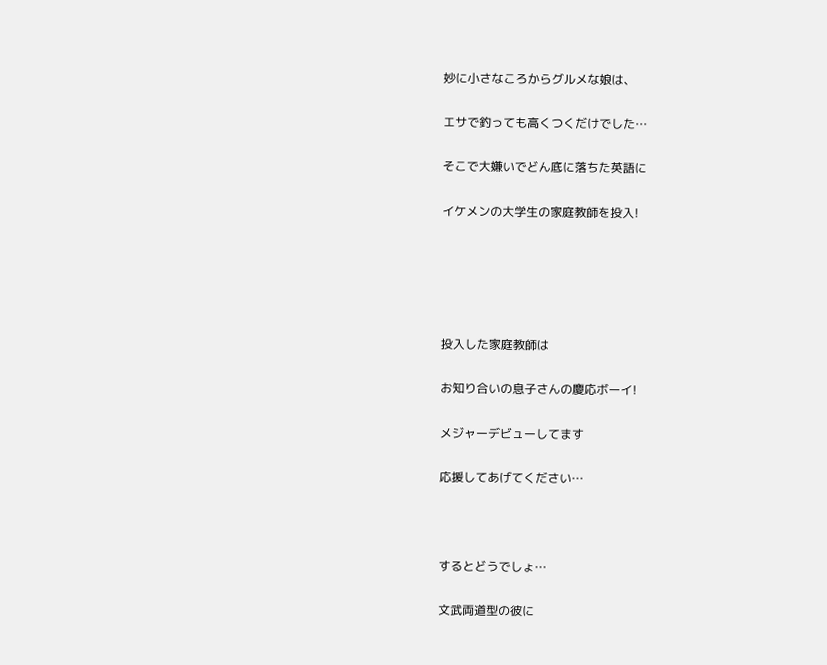妙に小さなころからグルメな娘は、

エサで釣っても高くつくだけでした…

そこで大嫌いでどん底に落ちた英語に

イケメンの大学生の家庭教師を投入!





投入した家庭教師は

お知り合いの息子さんの慶応ボーイ!

メジャーデビューしてます

応援してあげてください…



するとどうでしょ…

文武両道型の彼に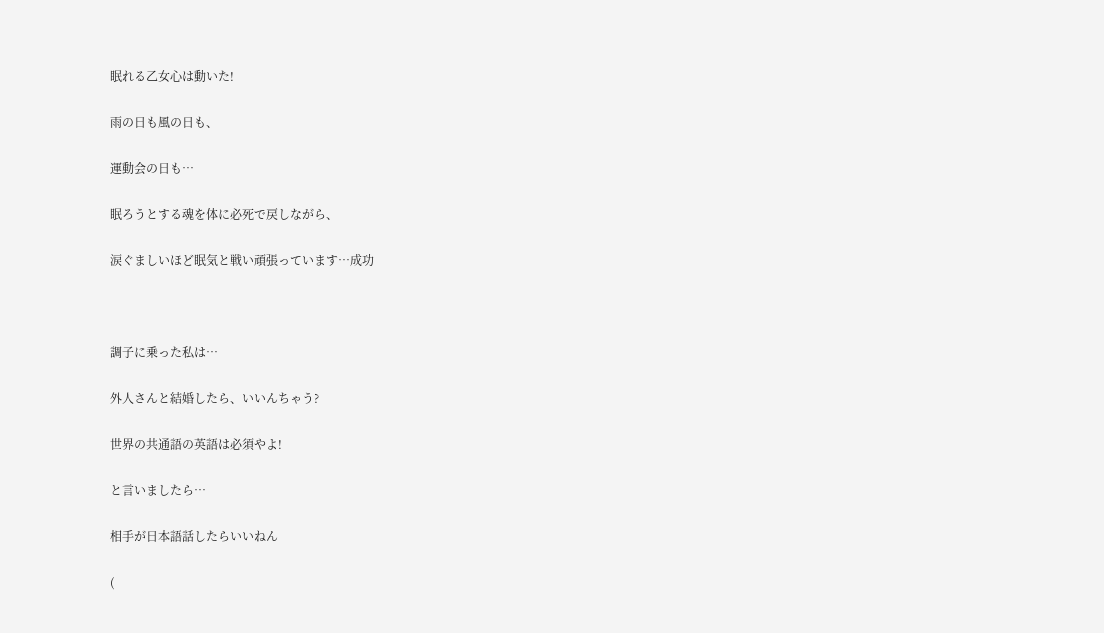眠れる乙女心は動いた!

雨の日も風の日も、

運動会の日も…

眠ろうとする魂を体に必死で戻しながら、

涙ぐましいほど眠気と戦い頑張っています…成功



調子に乗った私は…

外人さんと結婚したら、いいんちゃう?

世界の共通語の英語は必須やよ!

と言いましたら…

相手が日本語話したらいいねん

(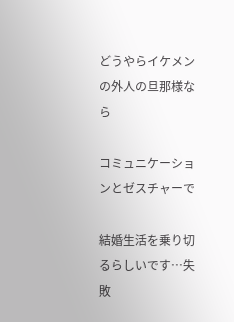どうやらイケメンの外人の旦那様なら

コミュニケーションとゼスチャーで

結婚生活を乗り切るらしいです…失敗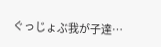ぐっじょぶ我が子達…